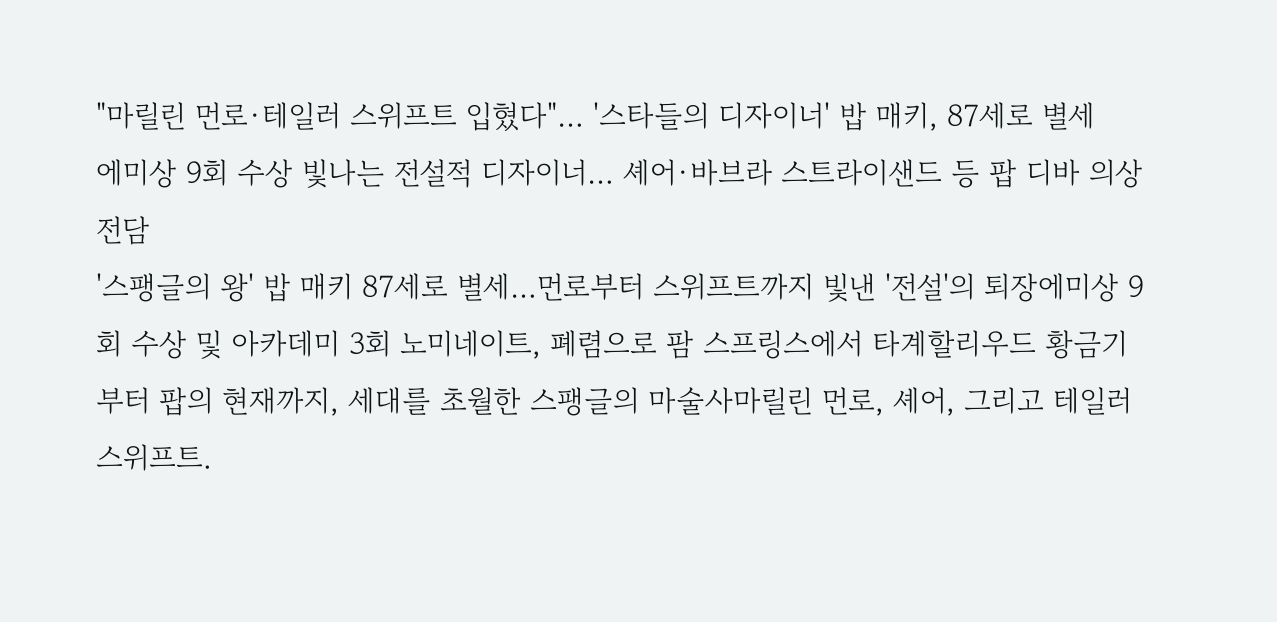"마릴린 먼로·테일러 스위프트 입혔다"… '스타들의 디자이너' 밥 매키, 87세로 별세
에미상 9회 수상 빛나는 전설적 디자이너… 셰어·바브라 스트라이샌드 등 팝 디바 의상 전담
'스팽글의 왕' 밥 매키 87세로 별세…먼로부터 스위프트까지 빛낸 '전설'의 퇴장에미상 9회 수상 및 아카데미 3회 노미네이트, 폐렴으로 팜 스프링스에서 타계할리우드 황금기부터 팝의 현재까지, 세대를 초월한 스팽글의 마술사마릴린 먼로, 셰어, 그리고 테일러 스위프트.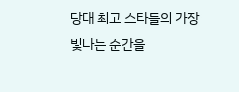당대 최고 스타들의 가장 빛나는 순간을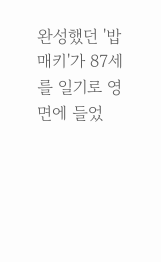완성했던 '밥 매키'가 87세를 일기로 영면에 들었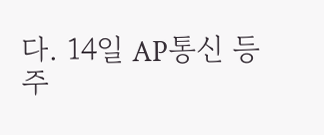다. 14일 AP통신 등 주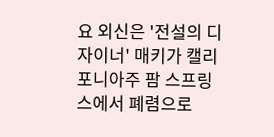요 외신은 '전설의 디자이너' 매키가 캘리포니아주 팜 스프링스에서 폐렴으로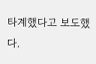타계했다고 보도했다.